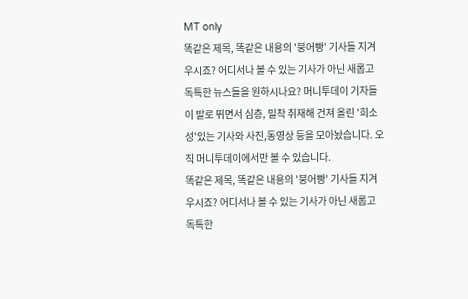MT only
똑같은 제목, 똑같은 내용의 '붕어빵' 기사들 지겨우시죠? 어디서나 볼 수 있는 기사가 아닌 새롭고 독특한 뉴스들을 원하시나요? 머니투데이 기자들이 발로 뛰면서 심층, 밀착 취재해 건져 올린 '희소성'있는 기사와 사진,동영상 등을 모아놨습니다. 오직 머니투데이에서만 볼 수 있습니다.
똑같은 제목, 똑같은 내용의 '붕어빵' 기사들 지겨우시죠? 어디서나 볼 수 있는 기사가 아닌 새롭고 독특한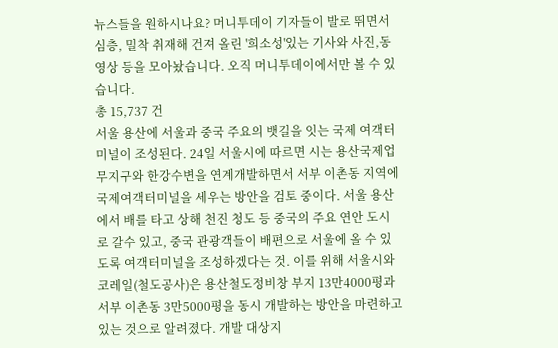뉴스들을 원하시나요? 머니투데이 기자들이 발로 뛰면서 심층, 밀착 취재해 건져 올린 '희소성'있는 기사와 사진,동영상 등을 모아놨습니다. 오직 머니투데이에서만 볼 수 있습니다.
총 15,737 건
서울 용산에 서울과 중국 주요의 뱃길을 잇는 국제 여객터미널이 조성된다. 24일 서울시에 따르면 시는 용산국제업무지구와 한강수변을 연계개발하면서 서부 이촌동 지역에 국제여객터미널을 세우는 방안을 검토 중이다. 서울 용산에서 배를 타고 상해 천진 청도 등 중국의 주요 연안 도시로 갈수 있고, 중국 관광객들이 배편으로 서울에 올 수 있도록 여객터미널을 조성하겠다는 것. 이를 위해 서울시와 코레일(철도공사)은 용산철도정비창 부지 13만4000평과 서부 이촌동 3만5000평을 동시 개발하는 방안을 마련하고 있는 것으로 알려졌다. 개발 대상지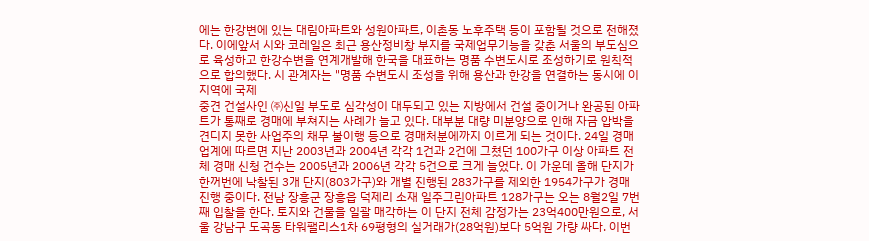에는 한강변에 있는 대림아파트와 성원아파트, 이촌동 노후주택 등이 포함될 것으로 전해졌다. 이에앞서 시와 코레일은 최근 용산정비창 부지를 국제업무기능을 갖춘 서울의 부도심으로 육성하고 한강수변을 연계개발해 한국을 대표하는 명품 수변도시로 조성하기로 원칙적으로 합의했다. 시 관계자는 "명품 수변도시 조성을 위해 용산과 한강을 연결하는 동시에 이 지역에 국제
중견 건설사인 ㈜신일 부도로 심각성이 대두되고 있는 지방에서 건설 중이거나 완공된 아파트가 통째로 경매에 부쳐지는 사례가 늘고 있다. 대부분 대량 미분양으로 인해 자금 압박을 견디지 못한 사업주의 채무 불이행 등으로 경매처분에까지 이르게 되는 것이다. 24일 경매업계에 따르면 지난 2003년과 2004년 각각 1건과 2건에 그쳤던 100가구 이상 아파트 전체 경매 신청 건수는 2005년과 2006년 각각 5건으로 크게 늘었다. 이 가운데 올해 단지가 한꺼번에 낙찰된 3개 단지(803가구)와 개별 진행된 283가구를 제외한 1954가구가 경매 진행 중이다. 전남 장흥군 장흥읍 덕제리 소재 일주그린아파트 128가구는 오는 8월2일 7번째 입찰을 한다. 토지와 건물을 일괄 매각하는 이 단지 전체 감정가는 23억400만원으로, 서울 강남구 도곡동 타워팰리스1차 69평형의 실거래가(28억원)보다 5억원 가량 싸다. 이번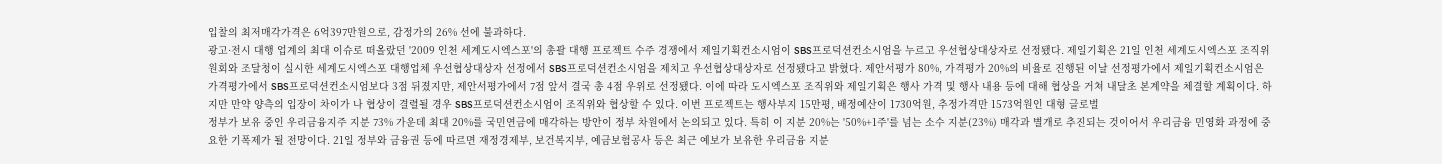입찰의 최저매각가격은 6억397만원으로, 감정가의 26% 선에 불과하다.
광고·전시 대행 업계의 최대 이슈로 떠올랐던 '2009 인천 세계도시엑스포'의 총괄 대행 프로젝트 수주 경쟁에서 제일기획컨소시엄이 SBS프로덕션컨소시엄을 누르고 우선협상대상자로 선정됐다. 제일기획은 21일 인천 세계도시엑스포 조직위원회와 조달청이 실시한 세계도시엑스포 대행업체 우선협상대상자 선정에서 SBS프로덕션컨소시엄을 제치고 우선협상대상자로 선정됐다고 밝혔다. 제안서평가 80%, 가격평가 20%의 비율로 진행된 이날 선정평가에서 제일기획컨소시엄은 가격평가에서 SBS프로덕션컨소시엄보다 3점 뒤졌지만, 제안서평가에서 7점 앞서 결국 총 4점 우위로 선정됐다. 이에 따라 도시엑스포 조직위와 제일기획은 행사 가격 및 행사 내용 등에 대해 협상을 거쳐 내달초 본계약을 체결할 계획이다. 하지만 만약 양측의 입장이 차이가 나 협상이 결렬될 경우 SBS프로덕션컨소시엄이 조직위와 협상할 수 있다. 이번 프로젝트는 행사부지 15만평, 배정예산이 1730억원, 추정가격만 1573억원인 대형 글로벌
정부가 보유 중인 우리금융지주 지분 73% 가운데 최대 20%를 국민연금에 매각하는 방안이 정부 차원에서 논의되고 있다. 특히 이 지분 20%는 '50%+1주'를 넘는 소수 지분(23%) 매각과 별개로 추진되는 것이어서 우리금융 민영화 과정에 중요한 기폭제가 될 전망이다. 21일 정부와 금융권 등에 따르면 재정경제부, 보건복지부, 예금보험공사 등은 최근 예보가 보유한 우리금융 지분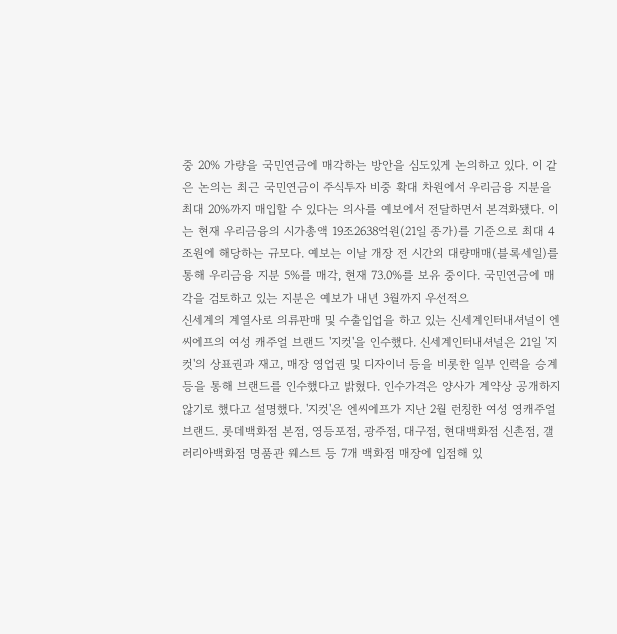중 20% 가량을 국민연금에 매각하는 방안을 심도있게 논의하고 있다. 이 같은 논의는 최근 국민연금이 주식투자 비중 확대 차원에서 우리금융 지분을 최대 20%까지 매입할 수 있다는 의사를 예보에서 전달하면서 본격화됐다. 이는 현재 우리금융의 시가총액 19조2638억원(21일 종가)를 기준으로 최대 4조원에 해당하는 규모다. 예보는 이날 개장 전 시간외 대량매매(블록세일)를 통해 우리금융 지분 5%를 매각, 현재 73.0%를 보유 중이다. 국민연금에 매각을 검토하고 있는 지분은 예보가 내년 3월까지 우선적으
신세계의 계열사로 의류판매 및 수출입업을 하고 있는 신세계인터내셔널이 엔씨에프의 여성 캐주얼 브랜드 '지컷'을 인수했다. 신세계인터내셔널은 21일 '지컷'의 상표권과 재고, 매장 영업권 및 디자이너 등을 비롯한 일부 인력을 승계 등을 통해 브랜드를 인수했다고 밝혔다. 인수가격은 양사가 계약상 공개하지 않기로 했다고 설명했다. '지컷'은 엔씨에프가 지난 2월 런칭한 여성 영캐주얼 브랜드. 롯데백화점 본점, 영등포점, 광주점, 대구점, 현대백화점 신촌점, 갤러리아백화점 명품관 웨스트 등 7개 백화점 매장에 입점해 있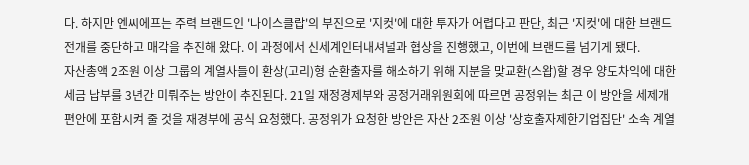다. 하지만 엔씨에프는 주력 브랜드인 '나이스클랍'의 부진으로 '지컷'에 대한 투자가 어렵다고 판단, 최근 '지컷'에 대한 브랜드 전개를 중단하고 매각을 추진해 왔다. 이 과정에서 신세계인터내셔널과 협상을 진행했고, 이번에 브랜드를 넘기게 됐다.
자산총액 2조원 이상 그룹의 계열사들이 환상(고리)형 순환출자를 해소하기 위해 지분을 맞교환(스왑)할 경우 양도차익에 대한 세금 납부를 3년간 미뤄주는 방안이 추진된다. 21일 재정경제부와 공정거래위원회에 따르면 공정위는 최근 이 방안을 세제개편안에 포함시켜 줄 것을 재경부에 공식 요청했다. 공정위가 요청한 방안은 자산 2조원 이상 '상호출자제한기업집단' 소속 계열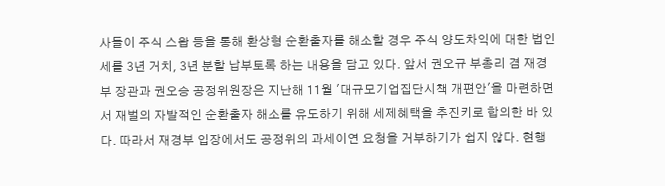사들이 주식 스왑 등을 통해 환상형 순환출자를 해소할 경우 주식 양도차익에 대한 법인세를 3년 거치, 3년 분할 납부토록 하는 내용을 담고 있다. 앞서 권오규 부총리 겸 재경부 장관과 권오승 공정위원장은 지난해 11월 '대규모기업집단시책 개편안'을 마련하면서 재벌의 자발적인 순환출자 해소를 유도하기 위해 세제혜택을 추진키로 합의한 바 있다. 따라서 재경부 입장에서도 공정위의 과세이연 요청을 거부하기가 쉽지 않다. 현행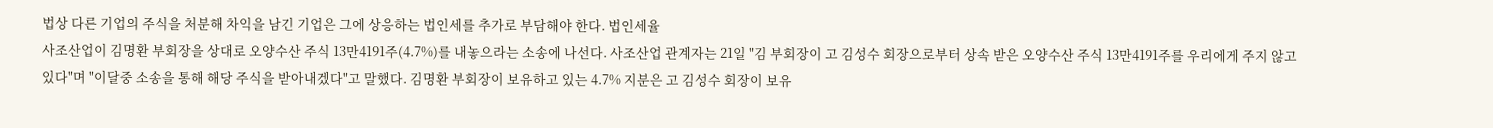법상 다른 기업의 주식을 처분해 차익을 남긴 기업은 그에 상응하는 법인세를 추가로 부담해야 한다. 법인세율
사조산업이 김명환 부회장을 상대로 오양수산 주식 13만4191주(4.7%)를 내놓으라는 소송에 나선다. 사조산업 관계자는 21일 "김 부회장이 고 김성수 회장으로부터 상속 받은 오양수산 주식 13만4191주를 우리에게 주지 않고 있다"며 "이달중 소송을 통해 해당 주식을 받아내겠다"고 말했다. 김명환 부회장이 보유하고 있는 4.7% 지분은 고 김성수 회장이 보유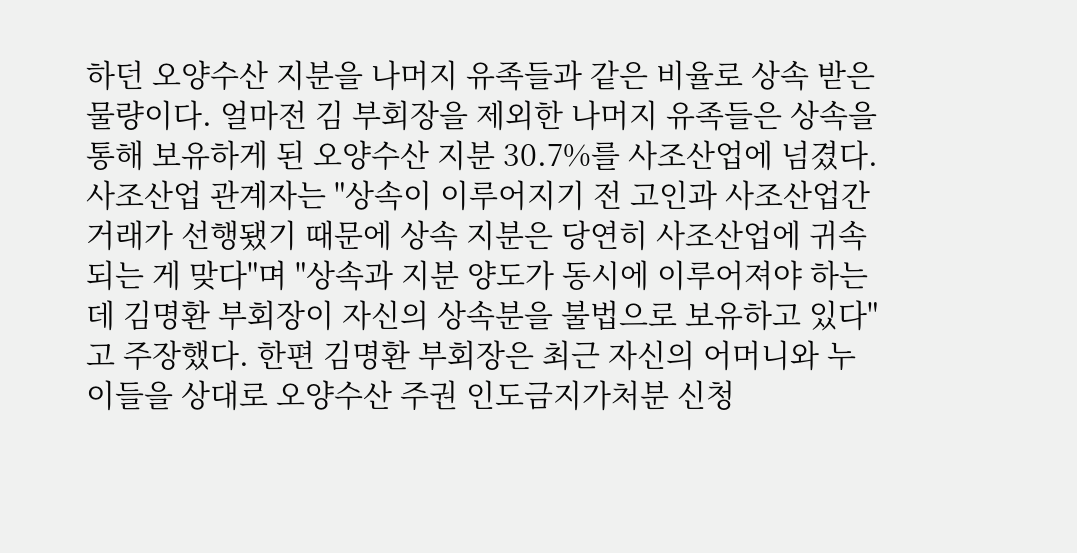하던 오양수산 지분을 나머지 유족들과 같은 비율로 상속 받은 물량이다. 얼마전 김 부회장을 제외한 나머지 유족들은 상속을 통해 보유하게 된 오양수산 지분 30.7%를 사조산업에 넘겼다. 사조산업 관계자는 "상속이 이루어지기 전 고인과 사조산업간 거래가 선행됐기 때문에 상속 지분은 당연히 사조산업에 귀속되는 게 맞다"며 "상속과 지분 양도가 동시에 이루어져야 하는 데 김명환 부회장이 자신의 상속분을 불법으로 보유하고 있다"고 주장했다. 한편 김명환 부회장은 최근 자신의 어머니와 누이들을 상대로 오양수산 주권 인도금지가처분 신청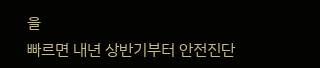을
빠르면 내년 상반기부터 안전진단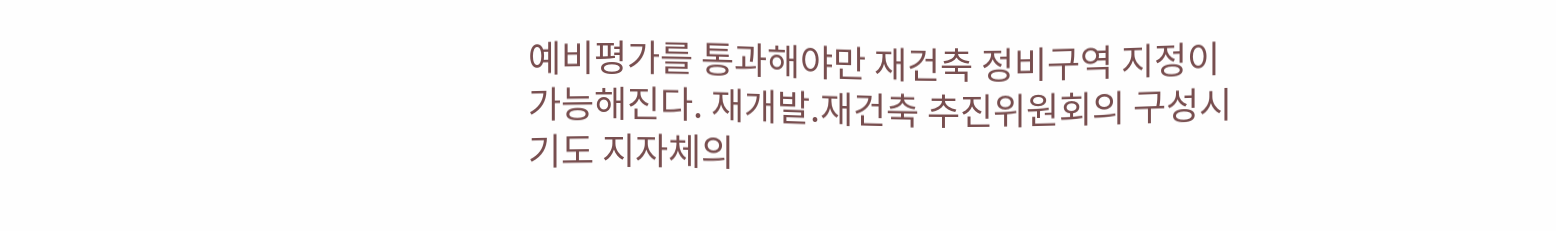예비평가를 통과해야만 재건축 정비구역 지정이 가능해진다. 재개발.재건축 추진위원회의 구성시기도 지자체의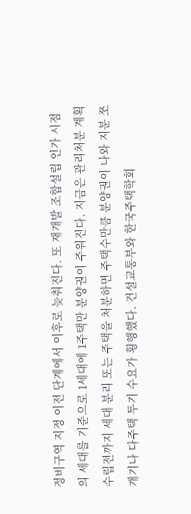정비구역 지정 이전 단계에서 이후로 늦춰진다. 또 재개발 조합설립 인가 시점의 세대를 기준으로 1세대에 1주택만 분양권이 주워진다. 지금은 관리처분 계획 수립전까지 세대 분리 또는 주택을 처분하면 주택수만큼 분양권이 나와 지분 쪼개기나 다주택 투기 수요가 횡행했다. 건설교통부와 한국주택학회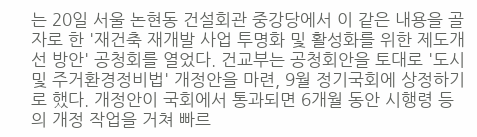는 20일 서울 논현동 건설회관 중강당에서 이 같은 내용을 골자로 한 '재건축 재개발 사업 투명화 및 활성화를 위한 제도개선 방안' 공청회를 열었다. 건교부는 공청회안을 토대로 '도시 및 주거환경정비법' 개정안을 마련, 9월 정기국회에 상정하기로 했다. 개정안이 국회에서 통과되면 6개월 동안 시행령 등의 개정 작업을 거쳐 빠르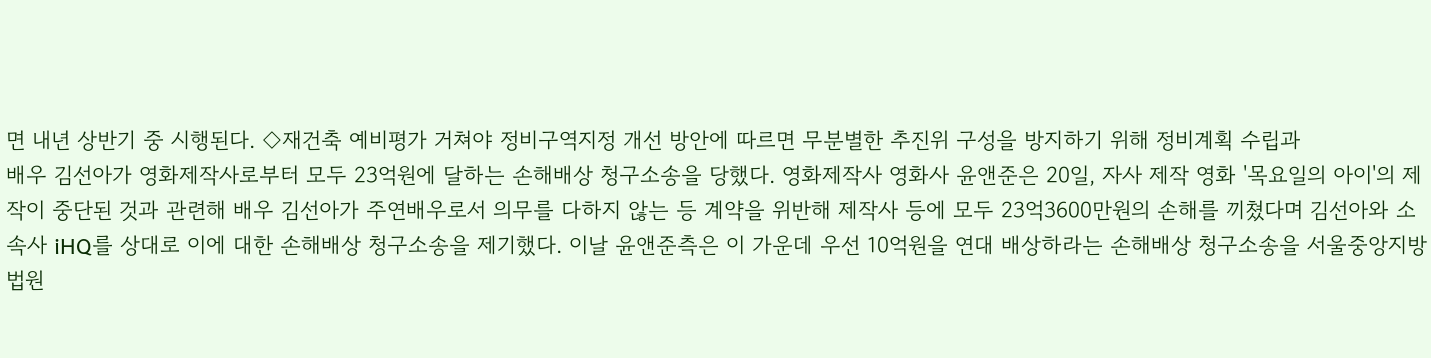면 내년 상반기 중 시행된다. ◇재건축 예비평가 거쳐야 정비구역지정 개선 방안에 따르면 무분별한 추진위 구성을 방지하기 위해 정비계획 수립과
배우 김선아가 영화제작사로부터 모두 23억원에 달하는 손해배상 청구소송을 당했다. 영화제작사 영화사 윤앤준은 20일, 자사 제작 영화 '목요일의 아이'의 제작이 중단된 것과 관련해 배우 김선아가 주연배우로서 의무를 다하지 않는 등 계약을 위반해 제작사 등에 모두 23억3600만원의 손해를 끼쳤다며 김선아와 소속사 iHQ를 상대로 이에 대한 손해배상 청구소송을 제기했다. 이날 윤앤준측은 이 가운데 우선 10억원을 연대 배상하라는 손해배상 청구소송을 서울중앙지방법원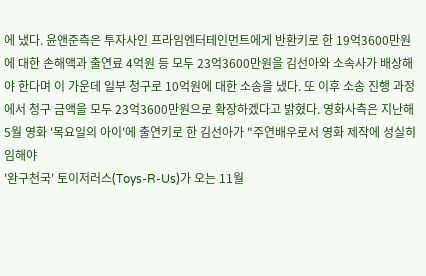에 냈다. 윤앤준측은 투자사인 프라임엔터테인먼트에게 반환키로 한 19억3600만원에 대한 손해액과 출연료 4억원 등 모두 23억3600만원을 김선아와 소속사가 배상해야 한다며 이 가운데 일부 청구로 10억원에 대한 소송을 냈다. 또 이후 소송 진행 과정에서 청구 금액을 모두 23억3600만원으로 확장하겠다고 밝혔다. 영화사측은 지난해 5월 영화 '목요일의 아이'에 출연키로 한 김선아가 "주연배우로서 영화 제작에 성실히 임해야
'완구천국' 토이저러스(Toys-R-Us)가 오는 11월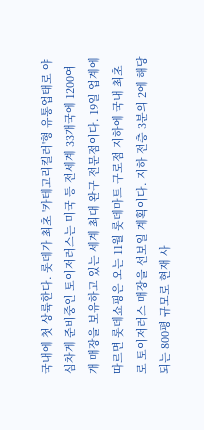국내에 첫 상륙한다. 롯데가 최초 '카테고리킬러'형 유통업태로 야심차게 준비중인 토이저러스는 미국 등 전세계 33개국에 1200여개 매장을 보유하고 있는 세계 최대 완구 전문점이다. 19일 업계에 따르면 롯데쇼핑은 오는 11월 롯데마트 구로점 지하에 국내 최초로 토이저러스 매장을 선보일 계획이다. 지하 전층 3분의 2에 해당되는 800평 규모로 현재 사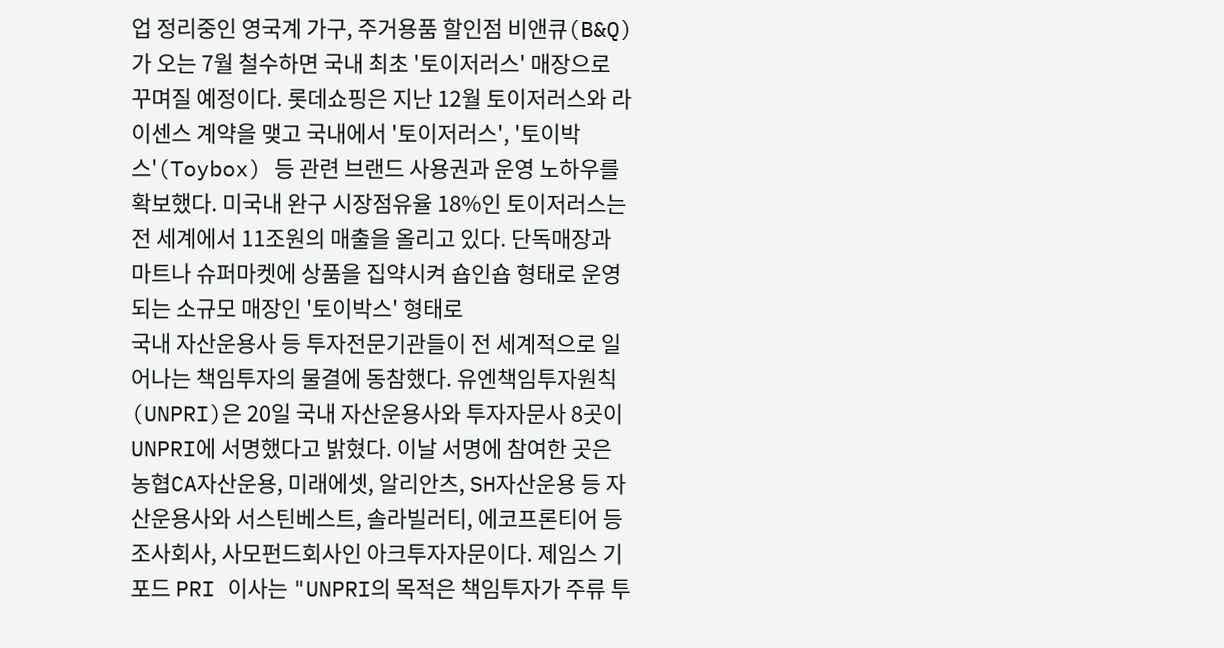업 정리중인 영국계 가구, 주거용품 할인점 비앤큐(B&Q)가 오는 7월 철수하면 국내 최초 '토이저러스' 매장으로 꾸며질 예정이다. 롯데쇼핑은 지난 12월 토이저러스와 라이센스 계약을 맺고 국내에서 '토이저러스', '토이박스'(Toybox) 등 관련 브랜드 사용권과 운영 노하우를 확보했다. 미국내 완구 시장점유율 18%인 토이저러스는 전 세계에서 11조원의 매출을 올리고 있다. 단독매장과 마트나 슈퍼마켓에 상품을 집약시켜 숍인숍 형태로 운영되는 소규모 매장인 '토이박스' 형태로
국내 자산운용사 등 투자전문기관들이 전 세계적으로 일어나는 책임투자의 물결에 동참했다. 유엔책임투자원칙(UNPRI)은 20일 국내 자산운용사와 투자자문사 8곳이 UNPRI에 서명했다고 밝혔다. 이날 서명에 참여한 곳은 농협CA자산운용, 미래에셋, 알리안츠, SH자산운용 등 자산운용사와 서스틴베스트, 솔라빌러티, 에코프론티어 등 조사회사, 사모펀드회사인 아크투자자문이다. 제임스 기포드 PRI 이사는 "UNPRI의 목적은 책임투자가 주류 투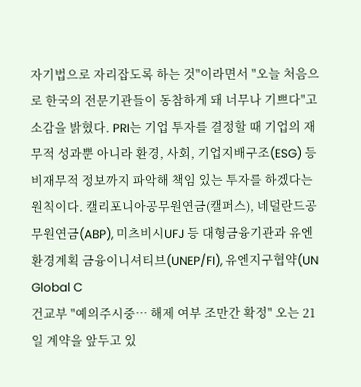자기법으로 자리잡도록 하는 것"이라면서 "오늘 처음으로 한국의 전문기관들이 동참하게 돼 너무나 기쁘다"고 소감을 밝혔다. PRI는 기업 투자를 결정할 때 기업의 재무적 성과뿐 아니라 환경, 사회, 기업지배구조(ESG) 등 비재무적 정보까지 파악해 책임 있는 투자를 하겠다는 원칙이다. 캘리포니아공무원연금(캘퍼스), 네덜란드공무원연금(ABP), 미츠비시UFJ 등 대형금융기관과 유엔환경계획 금융이니셔티브(UNEP/FI), 유엔지구협약(UN Global C
건교부 "예의주시중… 해제 여부 조만간 확정" 오는 21일 계약을 앞두고 있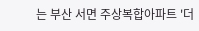는 부산 서면 주상복합아파트 '더